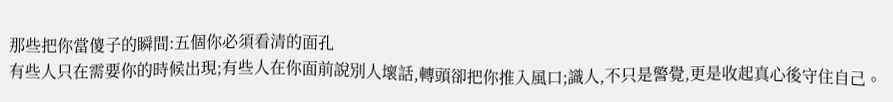那些把你當傻子的瞬間:五個你必須看清的面孔
有些人只在需要你的時候出現;有些人在你面前說別人壞話,轉頭卻把你推入風口;識人,不只是警覺,更是收起真心後守住自己。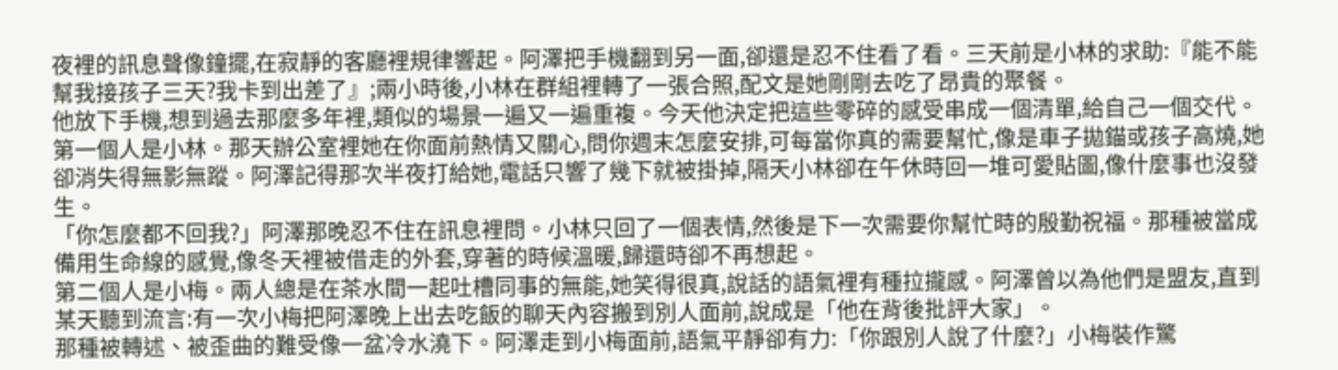夜裡的訊息聲像鐘擺,在寂靜的客廳裡規律響起。阿澤把手機翻到另一面,卻還是忍不住看了看。三天前是小林的求助:『能不能幫我接孩子三天?我卡到出差了』;兩小時後,小林在群組裡轉了一張合照,配文是她剛剛去吃了昂貴的聚餐。
他放下手機,想到過去那麼多年裡,類似的場景一遍又一遍重複。今天他決定把這些零碎的感受串成一個清單,給自己一個交代。
第一個人是小林。那天辦公室裡她在你面前熱情又關心,問你週末怎麼安排,可每當你真的需要幫忙,像是車子拋錨或孩子高燒,她卻消失得無影無蹤。阿澤記得那次半夜打給她,電話只響了幾下就被掛掉,隔天小林卻在午休時回一堆可愛貼圖,像什麼事也沒發生。
「你怎麼都不回我?」阿澤那晚忍不住在訊息裡問。小林只回了一個表情,然後是下一次需要你幫忙時的殷勤祝福。那種被當成備用生命線的感覺,像冬天裡被借走的外套,穿著的時候溫暖,歸還時卻不再想起。
第二個人是小梅。兩人總是在茶水間一起吐槽同事的無能,她笑得很真,說話的語氣裡有種拉攏感。阿澤曾以為他們是盟友,直到某天聽到流言:有一次小梅把阿澤晚上出去吃飯的聊天內容搬到別人面前,說成是「他在背後批評大家」。
那種被轉述、被歪曲的難受像一盆冷水澆下。阿澤走到小梅面前,語氣平靜卻有力:「你跟別人說了什麼?」小梅裝作驚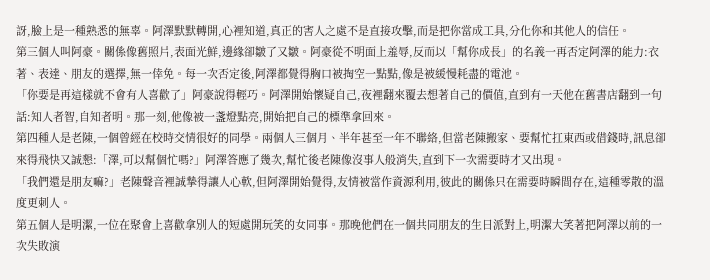訝,臉上是一種熟悉的無辜。阿澤默默轉開,心裡知道,真正的害人之處不是直接攻擊,而是把你當成工具,分化你和其他人的信任。
第三個人叫阿豪。關係像舊照片,表面光鮮,邊緣卻皺了又皺。阿豪從不明面上羞辱,反而以「幫你成長」的名義一再否定阿澤的能力:衣著、表達、朋友的選擇,無一倖免。每一次否定後,阿澤都覺得胸口被掏空一點點,像是被緩慢耗盡的電池。
「你要是再這樣就不會有人喜歡了」阿豪說得輕巧。阿澤開始懷疑自己,夜裡翻來覆去想著自己的價值,直到有一天他在舊書店翻到一句話:知人者智,自知者明。那一刻,他像被一盞燈點亮,開始把自己的標準拿回來。
第四種人是老陳,一個曾經在校時交情很好的同學。兩個人三個月、半年甚至一年不聯絡,但當老陳搬家、要幫忙扛東西或借錢時,訊息卻來得飛快又誠懇:「澤,可以幫個忙嗎?」阿澤答應了幾次,幫忙後老陳像沒事人般消失,直到下一次需要時才又出現。
「我們還是朋友嘛?」老陳聲音裡誠摯得讓人心軟,但阿澤開始覺得,友情被當作資源利用,彼此的關係只在需要時瞬間存在,這種零散的溫度更刺人。
第五個人是明潔,一位在聚會上喜歡拿別人的短處開玩笑的女同事。那晚他們在一個共同朋友的生日派對上,明潔大笑著把阿澤以前的一次失敗演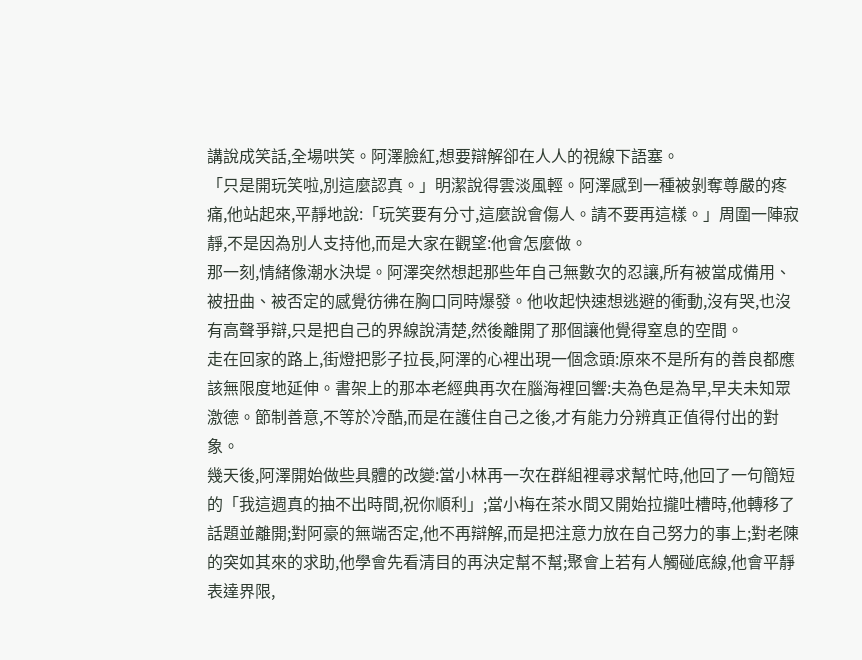講說成笑話,全場哄笑。阿澤臉紅,想要辯解卻在人人的視線下語塞。
「只是開玩笑啦,別這麼認真。」明潔說得雲淡風輕。阿澤感到一種被剝奪尊嚴的疼痛,他站起來,平靜地說:「玩笑要有分寸,這麼說會傷人。請不要再這樣。」周圍一陣寂靜,不是因為別人支持他,而是大家在觀望:他會怎麼做。
那一刻,情緒像潮水決堤。阿澤突然想起那些年自己無數次的忍讓,所有被當成備用、被扭曲、被否定的感覺彷彿在胸口同時爆發。他收起快速想逃避的衝動,沒有哭,也沒有高聲爭辯,只是把自己的界線說清楚,然後離開了那個讓他覺得窒息的空間。
走在回家的路上,街燈把影子拉長,阿澤的心裡出現一個念頭:原來不是所有的善良都應該無限度地延伸。書架上的那本老經典再次在腦海裡回響:夫為色是為早,早夫未知眾激德。節制善意,不等於冷酷,而是在護住自己之後,才有能力分辨真正值得付出的對象。
幾天後,阿澤開始做些具體的改變:當小林再一次在群組裡尋求幫忙時,他回了一句簡短的「我這週真的抽不出時間,祝你順利」;當小梅在茶水間又開始拉攏吐槽時,他轉移了話題並離開;對阿豪的無端否定,他不再辯解,而是把注意力放在自己努力的事上;對老陳的突如其來的求助,他學會先看清目的再決定幫不幫;聚會上若有人觸碰底線,他會平靜表達界限,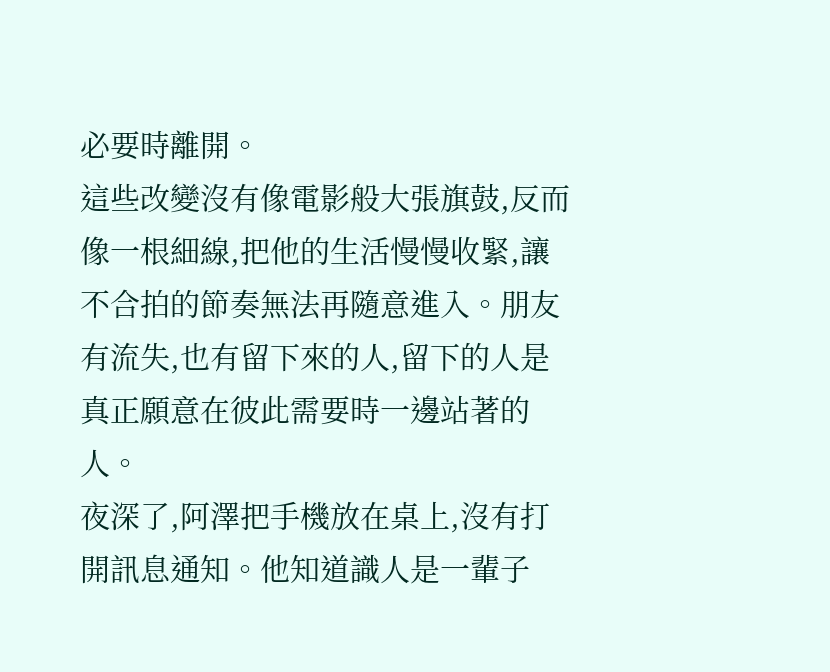必要時離開。
這些改變沒有像電影般大張旗鼓,反而像一根細線,把他的生活慢慢收緊,讓不合拍的節奏無法再隨意進入。朋友有流失,也有留下來的人,留下的人是真正願意在彼此需要時一邊站著的人。
夜深了,阿澤把手機放在桌上,沒有打開訊息通知。他知道識人是一輩子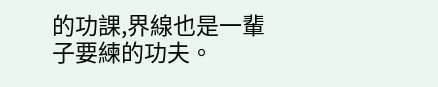的功課,界線也是一輩子要練的功夫。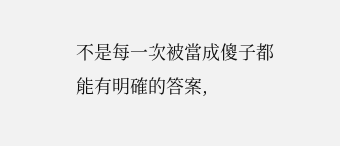不是每一次被當成傻子都能有明確的答案,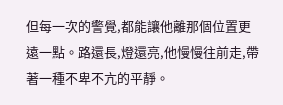但每一次的警覺,都能讓他離那個位置更遠一點。路還長,燈還亮,他慢慢往前走,帶著一種不卑不亢的平靜。